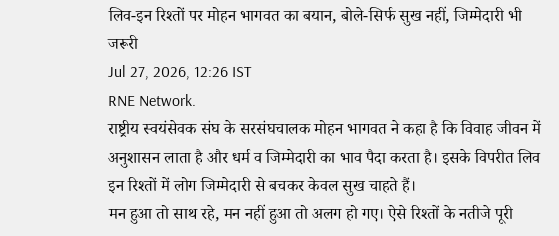लिव-इन रिश्तों पर मोहन भागवत का बयान, बोले-सिर्फ सुख नहीं, जिम्मेदारी भी जरूरी
Jul 27, 2026, 12:26 IST
RNE Network.
राष्ट्रीय स्वयंसेवक संघ के सरसंघचालक मोहन भागवत ने कहा है कि विवाह जीवन में अनुशासन लाता है और धर्म व जिम्मेदारी का भाव पैदा करता है। इसके विपरीत लिव इन रिश्तों में लोग जिम्मेदारी से बचकर केवल सुख चाहते हैं।
मन हुआ तो साथ रहे, मन नहीं हुआ तो अलग हो गए। ऐसे रिश्तों के नतीजे पूरी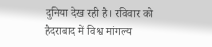दुनिया देख रही है। रविवार को हैदराबाद में विश्व मांगल्य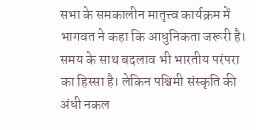सभा के समकालीन मातृत्त्व कार्यक्रम में भागवत ने कहा कि आधुनिकता जरूरी है।
समय के साथ बदलाव भी भारतीय परंपरा का हिस्सा है। लेकिन पश्चिमी संस्कृति की अंधी नकल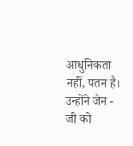आधुनिकता नहीं, पतन है। उन्होंने जेन - जी को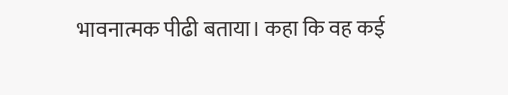भावनात्मक पीढी बताया। कहा कि वह कई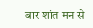बार शांत मन से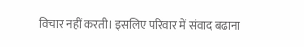विचार नहीं करती। इसलिए परिवार में संवाद बढाना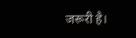जरूरी है।